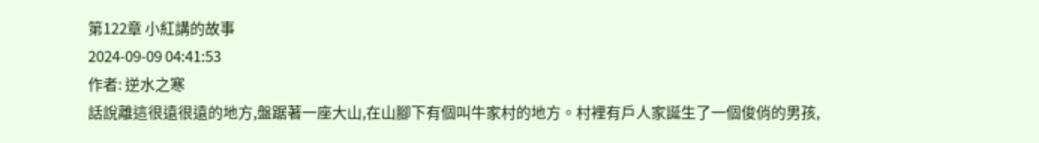第122章 小紅講的故事
2024-09-09 04:41:53
作者: 逆水之寒
話說離這很遠很遠的地方,盤踞著一座大山,在山腳下有個叫牛家村的地方。村裡有戶人家誕生了一個俊俏的男孩,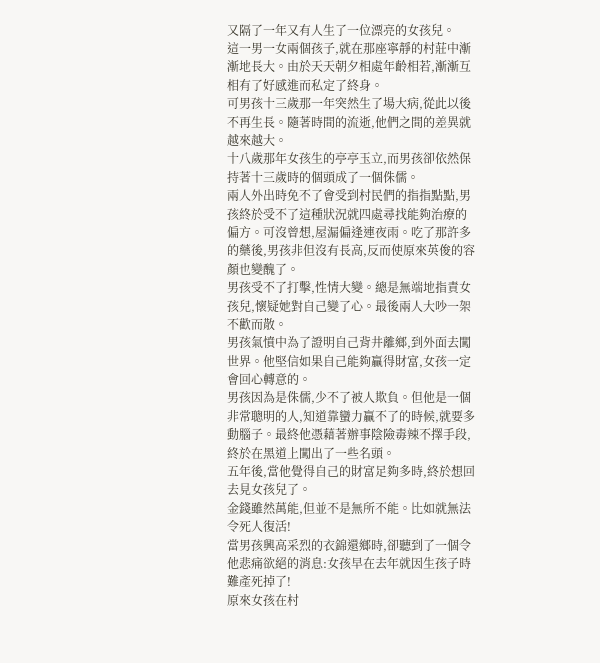又隔了一年又有人生了一位漂亮的女孩兒。
這一男一女兩個孩子,就在那座寧靜的村莊中漸漸地長大。由於天天朝夕相處年齡相若,漸漸互相有了好感進而私定了終身。
可男孩十三歲那一年突然生了場大病,從此以後不再生長。隨著時間的流逝,他們之間的差異就越來越大。
十八歲那年女孩生的亭亭玉立,而男孩卻依然保持著十三歲時的個頭成了一個侏儒。
兩人外出時免不了會受到村民們的指指點點,男孩終於受不了這種狀況就四處尋找能夠治療的偏方。可沒曾想,屋漏偏逢連夜雨。吃了那許多的藥後,男孩非但沒有長高,反而使原來英俊的容顏也變醜了。
男孩受不了打擊,性情大變。總是無端地指責女孩兒,懷疑她對自己變了心。最後兩人大吵一架不歡而散。
男孩氣憤中為了證明自己背井離鄉,到外面去闖世界。他堅信如果自己能夠贏得財富,女孩一定會回心轉意的。
男孩因為是侏儒,少不了被人欺負。但他是一個非常聰明的人,知道靠蠻力贏不了的時候,就要多動腦子。最終他憑藉著辦事陰險毒辣不擇手段,終於在黑道上闖出了一些名頭。
五年後,當他覺得自己的財富足夠多時,終於想回去見女孩兒了。
金錢雖然萬能,但並不是無所不能。比如就無法令死人復活!
當男孩興高采烈的衣錦還鄉時,卻聽到了一個令他悲痛欲絕的消息:女孩早在去年就因生孩子時難產死掉了!
原來女孩在村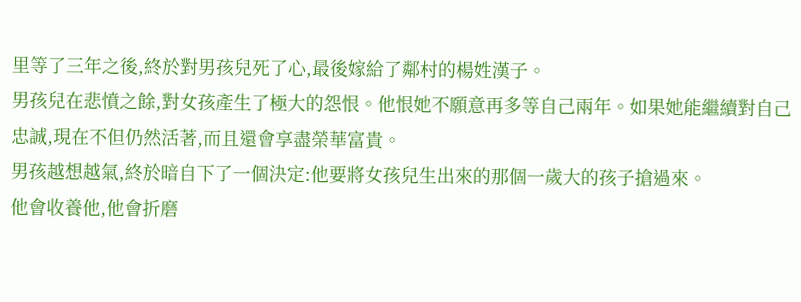里等了三年之後,終於對男孩兒死了心,最後嫁給了鄰村的楊姓漢子。
男孩兒在悲憤之餘,對女孩產生了極大的怨恨。他恨她不願意再多等自己兩年。如果她能繼續對自己忠誠,現在不但仍然活著,而且還會享盡榮華富貴。
男孩越想越氣,終於暗自下了一個決定:他要將女孩兒生出來的那個一歲大的孩子搶過來。
他會收養他,他會折磨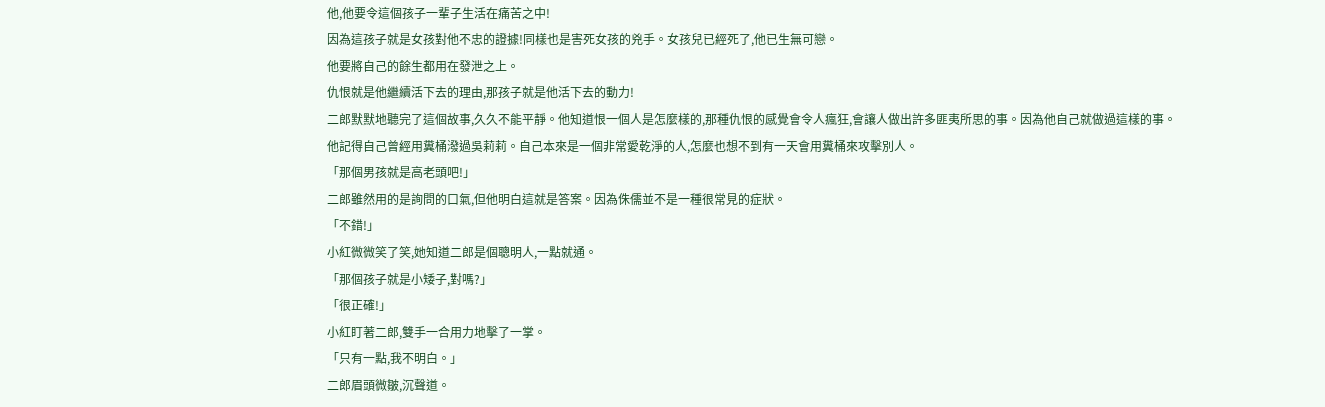他,他要令這個孩子一輩子生活在痛苦之中!
因為這孩子就是女孩對他不忠的證據!同樣也是害死女孩的兇手。女孩兒已經死了,他已生無可戀。
他要將自己的餘生都用在發泄之上。
仇恨就是他繼續活下去的理由,那孩子就是他活下去的動力!
二郎默默地聽完了這個故事,久久不能平靜。他知道恨一個人是怎麼樣的,那種仇恨的感覺會令人瘋狂,會讓人做出許多匪夷所思的事。因為他自己就做過這樣的事。
他記得自己曾經用糞桶潑過吳莉莉。自己本來是一個非常愛乾淨的人,怎麼也想不到有一天會用糞桶來攻擊別人。
「那個男孩就是高老頭吧!」
二郎雖然用的是詢問的口氣,但他明白這就是答案。因為侏儒並不是一種很常見的症狀。
「不錯!」
小紅微微笑了笑,她知道二郎是個聰明人,一點就通。
「那個孩子就是小矮子,對嗎?」
「很正確!」
小紅盯著二郎,雙手一合用力地擊了一掌。
「只有一點,我不明白。」
二郎眉頭微皺,沉聲道。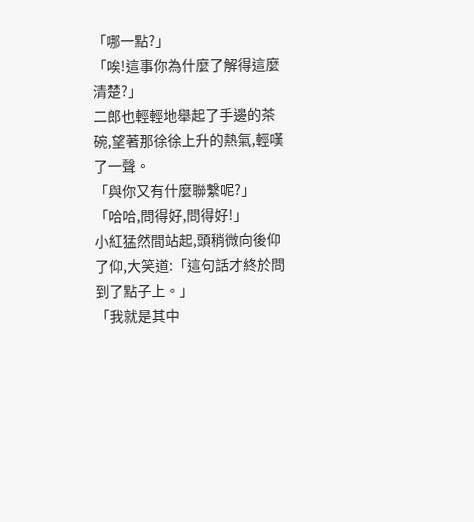「哪一點?」
「唉!這事你為什麼了解得這麼清楚?」
二郎也輕輕地舉起了手邊的茶碗,望著那徐徐上升的熱氣,輕嘆了一聲。
「與你又有什麼聯繫呢?」
「哈哈,問得好,問得好!」
小紅猛然間站起,頭稍微向後仰了仰,大笑道:「這句話才終於問到了點子上。」
「我就是其中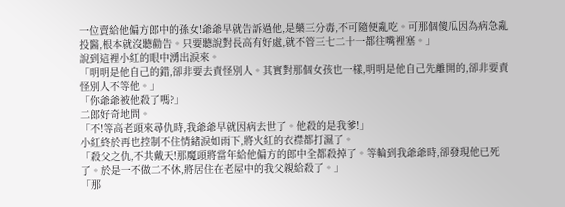一位賣給他偏方郎中的孫女!爺爺早就告訴過他,是藥三分毒,不可隨便亂吃。可那個傻瓜因為病急亂投醫,根本就沒聽勸告。只要聽說對長高有好處,就不管三七二十一都往嘴裡塞。」
說到這裡小紅的眼中湧出淚來。
「明明是他自己的錯,卻非要去責怪別人。其實對那個女孩也一樣,明明是他自己先離開的,卻非要責怪別人不等他。」
「你爺爺被他殺了嗎?」
二郎好奇地問。
「不!等高老頭來尋仇時,我爺爺早就因病去世了。他殺的是我爹!」
小紅終於再也控制不住情緒淚如雨下,將火紅的衣襟都打濕了。
「殺父之仇,不共戴天!那魔頭將當年給他偏方的郎中全都殺掉了。等輪到我爺爺時,卻發現他已死了。於是一不做二不休,將居住在老屋中的我父親給殺了。」
「那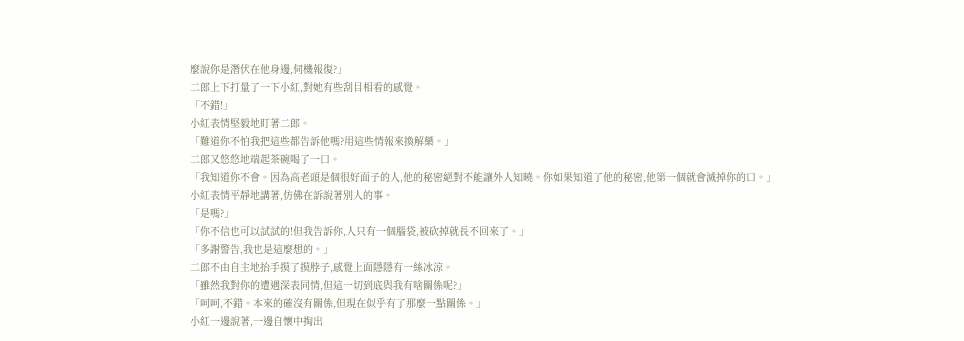麼說你是潛伏在他身邊,伺機報復?」
二郎上下打量了一下小紅,對她有些刮目相看的感覺。
「不錯!」
小紅表情堅毅地盯著二郎。
「難道你不怕我把這些都告訴他嗎?用這些情報來換解藥。」
二郎又悠悠地端起茶碗喝了一口。
「我知道你不會。因為高老頭是個很好面子的人,他的秘密絕對不能讓外人知曉。你如果知道了他的秘密,他第一個就會滅掉你的口。」
小紅表情平靜地講著,仿佛在訴說著別人的事。
「是嗎?」
「你不信也可以試試的!但我告訴你,人只有一個腦袋,被砍掉就長不回來了。」
「多謝警告,我也是這麼想的。」
二郎不由自主地抬手摸了摸脖子,感覺上面隱隱有一絲冰涼。
「雖然我對你的遭遇深表同情,但這一切到底與我有啥關係呢?」
「呵呵,不錯。本來的確沒有關係,但現在似乎有了那麼一點關係。」
小紅一邊說著,一邊自懷中掏出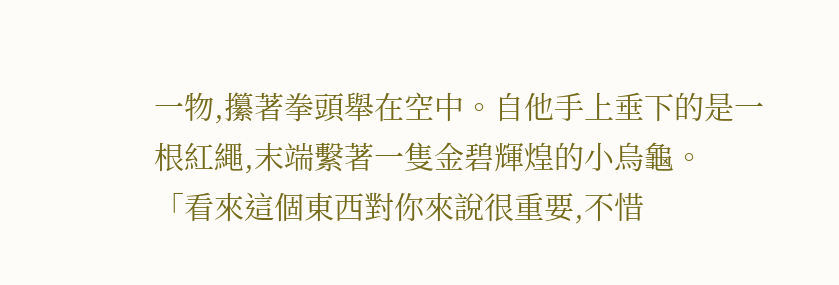一物,攥著拳頭舉在空中。自他手上垂下的是一根紅繩,末端繫著一隻金碧輝煌的小烏龜。
「看來這個東西對你來說很重要,不惜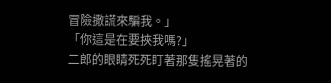冒險撒謊來騙我。」
「你這是在要挾我嗎?」
二郎的眼睛死死盯著那隻搖晃著的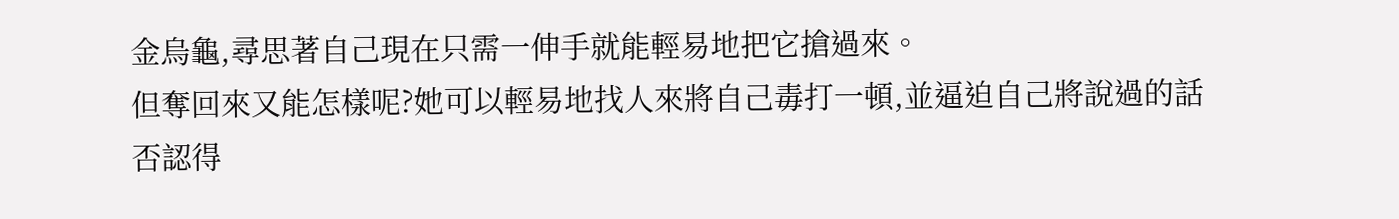金烏龜,尋思著自己現在只需一伸手就能輕易地把它搶過來。
但奪回來又能怎樣呢?她可以輕易地找人來將自己毒打一頓,並逼迫自己將說過的話否認得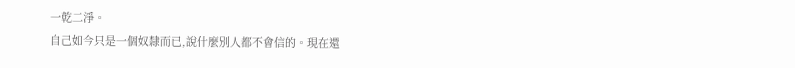一乾二淨。
自己如今只是一個奴隸而已,說什麼別人都不會信的。現在還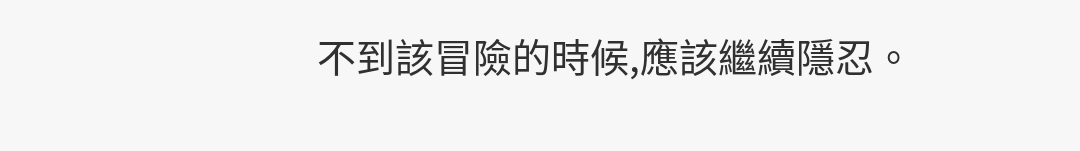不到該冒險的時候,應該繼續隱忍。